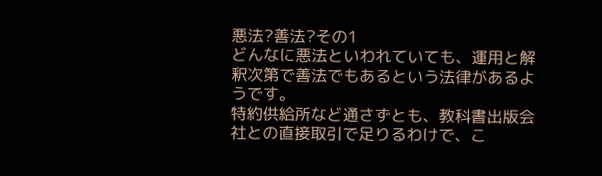悪法?善法?その1
どんなに悪法といわれていても、運用と解釈次第で善法でもあるという法律があるようです。
特約供給所など通さずとも、教科書出版会社との直接取引で足りるわけで、こ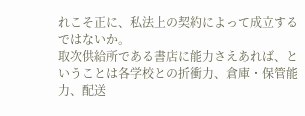れこそ正に、私法上の契約によって成立するではないか。
取次供給所である書店に能力さえあれば、ということは各学校との折衝力、倉庫・保管能力、配送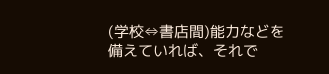(学校⇔書店間)能力などを備えていれば、それで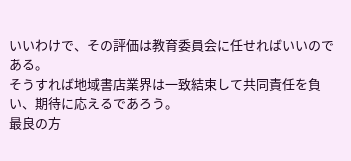いいわけで、その評価は教育委員会に任せればいいのである。
そうすれば地域書店業界は一致結束して共同責任を負い、期待に応えるであろう。
最良の方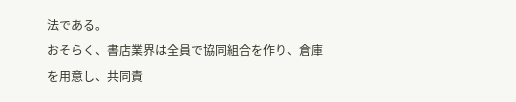法である。
おそらく、書店業界は全員で協同組合を作り、倉庫を用意し、共同責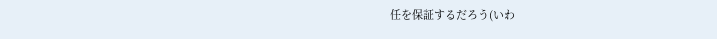任を保証するだろう(いわ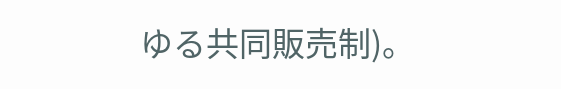ゆる共同販売制)。